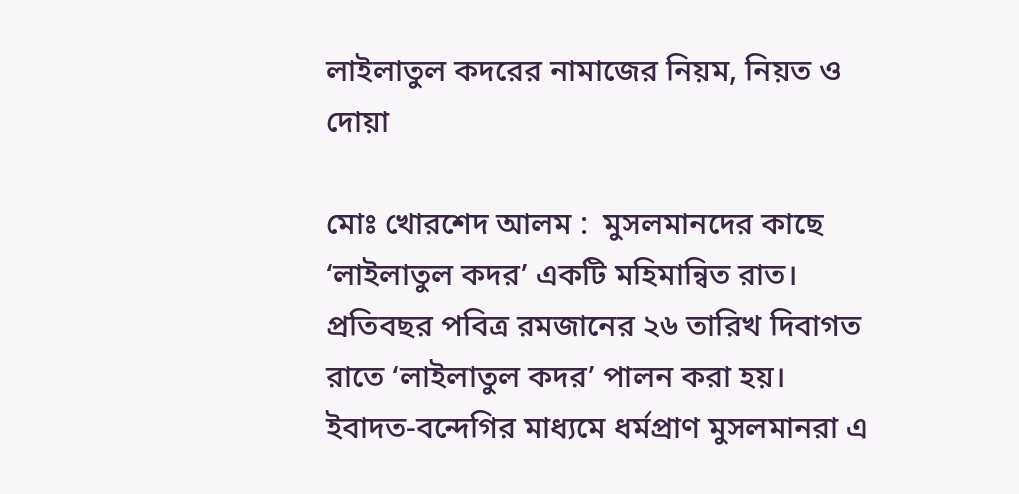লাইলাতুল কদরের নামাজের নিয়ম, নিয়ত ও দোয়া

মোঃ খোরশেদ আলম :  মুসলমানদের কাছে ‘লাইলাতুল কদর’ একটি মহিমান্বিত রাত। প্রতিবছর পবিত্র রমজানের ২৬ তারিখ দিবাগত রাতে ‘লাইলাতুল কদর’ পালন করা হয়। ইবাদত-বন্দেগির মাধ্যমে ধর্মপ্রাণ মুসলমানরা এ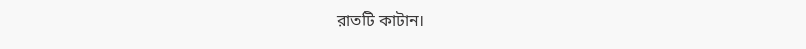রাতটি কাটান।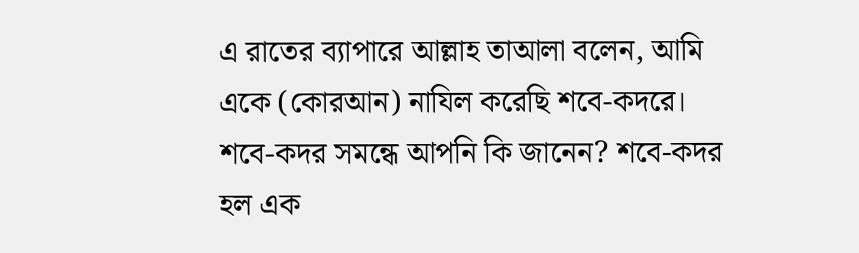এ রাতের ব্যাপারে আল্লাহ তাআলা বলেন, আমি একে (কোরআন) নাযিল করেছি শবে-কদরে। শবে-কদর সমন্ধে আপনি কি জানেন? শবে-কদর হল এক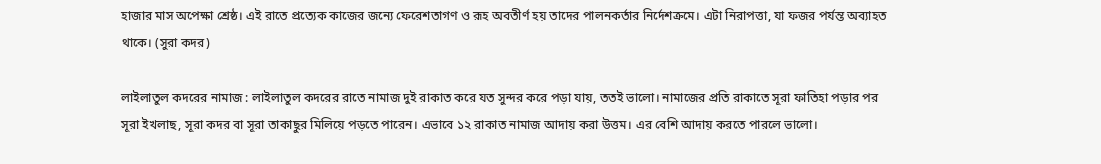হাজার মাস অপেক্ষা শ্রেষ্ঠ। এই রাতে প্রত্যেক কাজের জন্যে ফেরেশতাগণ ও রূহ অবতীর্ণ হয় তাদের পালনকর্তার নির্দেশক্রমে। এটা নিরাপত্তা, যা ফজর পর্যন্ত অব্যাহত থাকে। (সুরা কদর)

লাইলাতুল কদরের নামাজ : লাইলাতুল কদরের রাতে নামাজ দুই রাকাত করে যত সুন্দর করে পড়া যায়, ততই ভালো। নামাজের প্রতি রাকাতে সূরা ফাতিহা পড়ার পর সূরা ইখলাছ, সূরা কদর বা সূরা তাকাছুর মিলিয়ে পড়তে পারেন। এভাবে ১২ রাকাত নামাজ আদায় করা উত্তম। এর বেশি আদায় করতে পারলে ভালো।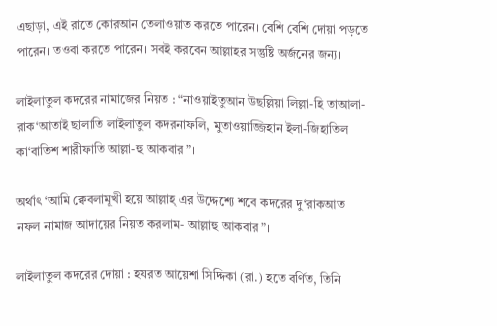এছাড়া, এই রাতে কোরআন তেলাওয়াত করতে পারেন। বেশি বেশি দোয়া পড়তে পারেন। তওবা করতে পারেন। সবই করবেন আল্লাহর সন্তুষ্টি অর্জনের জন্য।

লাইলাতুল কদরের নামাজের নিয়ত : “নাওয়াইতুআন উছল্লিয়া লিল্লা-হি তাআলা- রাক‘আতাই ছালাতি লাইলাতুল কদরনাফলি, মুতাওয়াজ্জিহান ইলা-জিহাতিল কা‘বাতিশ শারীফাতি আল্লা-হু আকবার”।

অর্থাৎ ‘আমি ক্বেবলামূখী হয়ে আল্লাহ্ এর উদ্দেশ্যে শবে কদরের দু‘রাকআত নফল নামাজ আদায়ের নিয়ত করলাম- আল্লাহু আকবার”।

লাইলাতুল কদরের দোয়া : হযরত আয়েশা সিদ্দিকা (রা.) হতে বর্ণিত, তিনি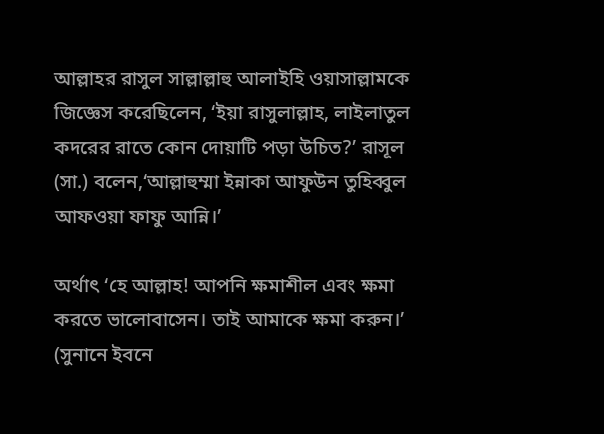আল্লাহর রাসুল সাল্লাল্লাহু আলাইহি ওয়াসাল্লামকে জিজ্ঞেস করেছিলেন, ‘ইয়া রাসুলাল্লাহ, লাইলাতুল কদরের রাতে কোন দোয়াটি পড়া উচিত?’ রাসূল (সা.) বলেন,‘আল্লাহুম্মা ইন্নাকা আফুউন তুহিব্বুল আফওয়া ফাফু আন্নি।’

অর্থাৎ ‘হে আল্লাহ! আপনি ক্ষমাশীল এবং ক্ষমা করতে ভালোবাসেন। তাই আমাকে ক্ষমা করুন।’ (সুনানে ইবনে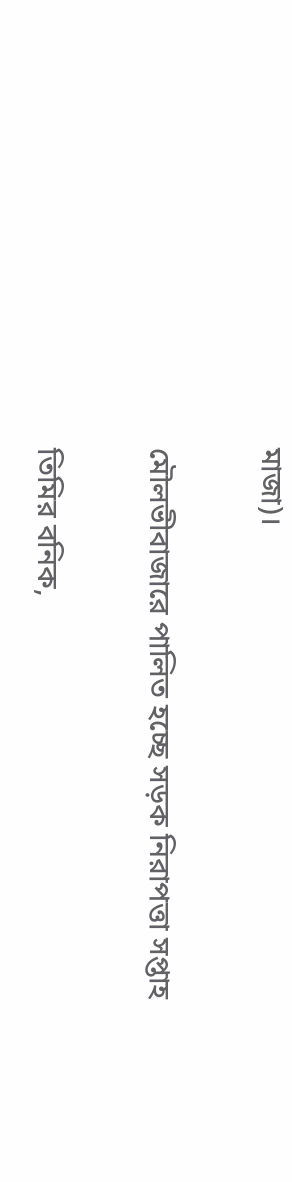মাজা)।

মৌলভীবাজারে পালিত হচ্ছে সড়ক নিরাপত্তা সপ্তাহ

তিমির বনিক,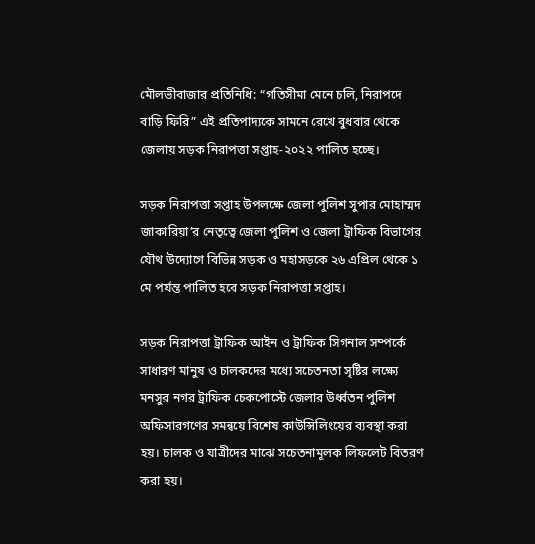মৌলভীবাজার প্রতিনিধি: “গতিসীমা মেনে চলি, নিরাপদে বাড়ি ফিরি” এই প্রতিপাদ্যকে সামনে রেখে বুধবার থেকে জেলায় সড়ক নিরাপত্তা সপ্তাহ-২০২২ পালিত হচ্ছে।

সড়ক নিরাপত্তা সপ্তাহ উপলক্ষে জেলা পুলিশ সুপার মোহাম্মদ জাকারিয়া’র নেতৃত্বে জেলা পুলিশ ও জেলা ট্রাফিক বিভাগের যৌথ উদ্যোগে বিভিন্ন সড়ক ও মহাসড়কে ২৬ এপ্রিল থেকে ১ মে পর্যন্ত পালিত হবে সড়ক নিরাপত্তা সপ্তাহ।

সড়ক নিরাপত্তা ট্রাফিক আইন ও ট্রাফিক সিগনাল সম্পর্কে সাধারণ মানুষ ও চালকদের মধ্যে সচেতনতা সৃষ্টির লক্ষ্যে মনসুর নগর ট্রাফিক চেকপোস্টে জেলার উর্ধ্বতন পুলিশ অফিসারগণের সমন্বয়ে বিশেষ কাউন্সিলিংয়ের ব্যবস্থা করা হয়। চালক ও যাত্রীদের মাঝে সচেতনামূলক লিফলেট বিতরণ করা হয়।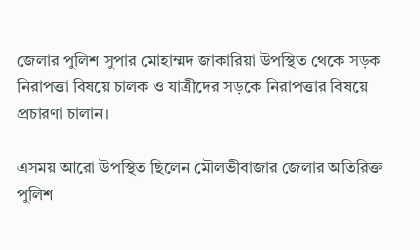জেলার পুলিশ সুপার মোহাম্মদ জাকারিয়া উপস্থিত থেকে সড়ক নিরাপত্তা বিষয়ে চালক ও যাত্রীদের সড়কে নিরাপত্তার বিষয়ে প্রচারণা চালান।

এসময় আরো উপস্থিত ছিলেন মৌলভীবাজার জেলার অতিরিক্ত পুলিশ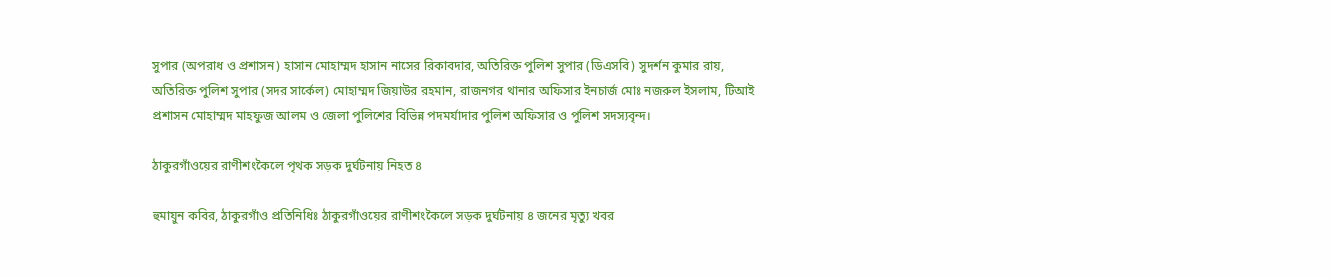সুপার (অপরাধ ও প্রশাসন) হাসান মোহাম্মদ হাসান নাসের রিকাবদার, অতিরিক্ত পুলিশ সুপার (ডিএসবি) সুদর্শন কুমার রায়, অতিরিক্ত পুলিশ সুপার (সদর সার্কেল) মোহাম্মদ জিয়াউর রহমান, রাজনগর থানার অফিসার ইনচার্জ মোঃ নজরুল ইসলাম, টিআই প্রশাসন মোহাম্মদ মাহফুজ আলম ও জেলা পুলিশের বিভিন্ন পদমর্যাদার পুলিশ অফিসার ও পুলিশ সদস্যবৃন্দ।

ঠাকুরগাঁওয়ের রাণীশংকৈলে পৃথক সড়ক দুর্ঘটনায় নিহত ৪

হুমায়ুন কবির, ঠাকুরগাঁও প্রতিনিধিঃ ঠাকুরগাঁওয়ের রাণীশংকৈলে সড়ক দুর্ঘটনায় ৪ জনের মৃত্যু খবর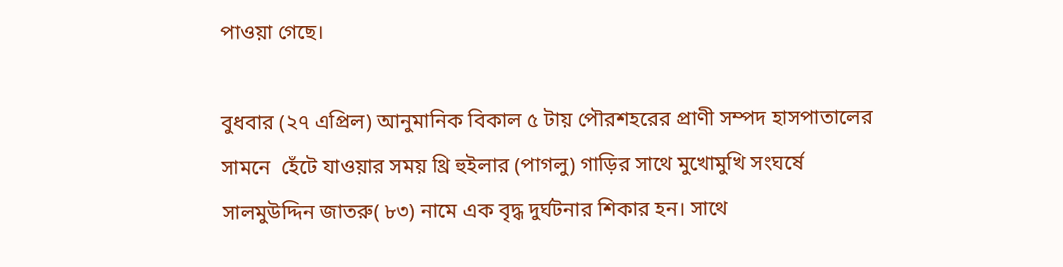পাওয়া গেছে।

বুধবার (২৭ এপ্রিল) আনুমানিক বিকাল ৫ টায় পৌরশহরের প্রাণী সম্পদ হাসপাতালের সামনে  হেঁটে যাওয়ার সময় থ্রি হুইলার (পাগলু) গাড়ির সাথে মুখোমুখি সংঘর্ষে সালমুউদ্দিন জাতরু( ৮৩) নামে এক বৃদ্ধ দুর্ঘটনার শিকার হন। সাথে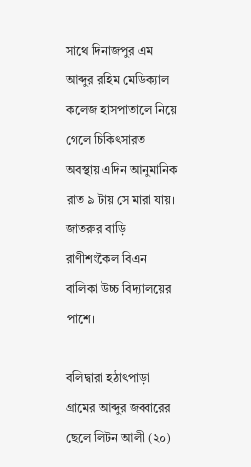সাথে দিনাজপুর এম আব্দুর রহিম মেডিক্যাল কলেজ হাসপাতালে নিয়ে গেলে চিকিৎসারত অবস্থায় এদিন আনুমানিক রাত ৯ টায় সে মারা যায়। জাতরুর বাড়ি রাণীশংকৈল বিএন বালিকা উচ্চ বিদ্যালয়ের পাশে।

বলিদ্বারা হঠাৎপাড়া গ্রামের আব্দুর জব্বারের ছেলে লিটন আলী (২০)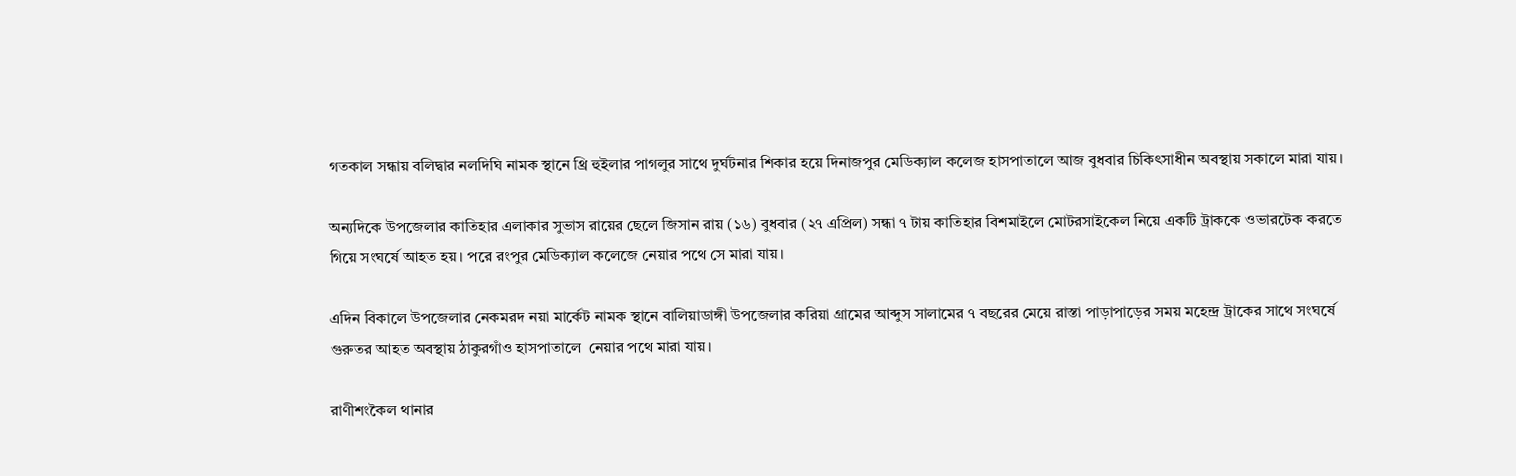গতকাল সন্ধায় বলিদ্বার নলদিঘি নামক স্থানে থ্রি হুইলার পাগলুর সাথে দুর্ঘটনার শিকার হয়ে দিনাজপুর মেডিক্যাল কলেজ হাসপাতালে আজ বুধবার চিকিৎসাধীন অবস্থায় সকালে মারা যায়।

অন্যদিকে উপজেলার কাতিহার এলাকার সুভাস রায়ের ছেলে জিসান রায় (১৬) বুধবার (২৭ এপ্রিল) সন্ধা ৭ টায় কাতিহার বিশমাইলে মোটরসাইকেল নিয়ে একটি ট্রাককে ওভারটেক করতে গিয়ে সংঘর্ষে আহত হয়। পরে রংপুর মেডিক্যাল কলেজে নেয়ার পথে সে মারা যায়।

এদিন বিকালে উপজেলার নেকমরদ নয়া মার্কেট নামক স্থানে বালিয়াডাঙ্গী উপজেলার করিয়া গ্রামের আব্দুস সালামের ৭ বছরের মেয়ে রাস্তা পাড়াপাড়ের সময় মহেন্দ্র ট্রাকের সাথে সংঘর্ষে গুরুতর আহত অবস্থায় ঠাকুরগাঁও হাসপাতালে  নেয়ার পথে মারা যায়।

রাণীশংকৈল থানার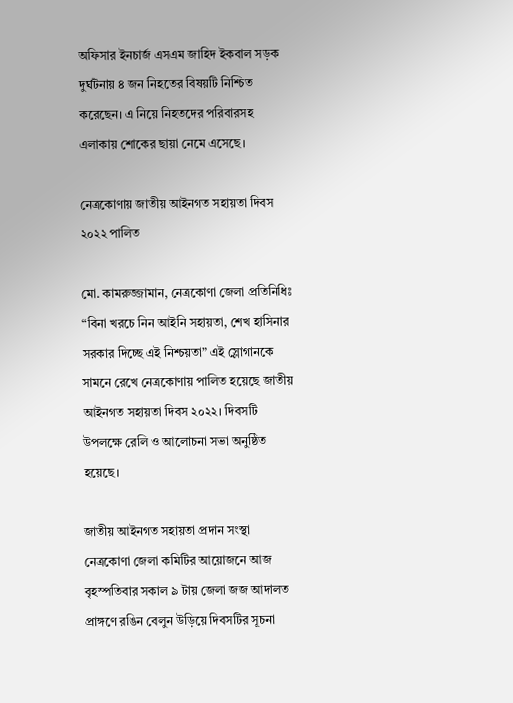অফিসার ইনচার্জ এসএম জাহিদ ইকবাল সড়ক দুর্ঘটনায় ৪ জন নিহতের বিষয়টি নিশ্চিত করেছেন। এ নিয়ে নিহতদের পরিবারসহ এলাকায় শোকের ছায়া নেমে এসেছে।

নেত্রকোণায় জাতীয় আইনগত সহায়তা দিবস ২০২২ পালিত

মো. কামরুজ্জামান, নেত্রকোণা জেলা প্রতিনিধিঃ “বিনা খরচে নিন আইনি সহায়তা, শেখ হাসিনার সরকার দিচ্ছে এই নিশ্চয়তা” এই স্লোগানকে সামনে রেখে নেত্রকোণায় পালিত হয়েছে জাতীয় আইনগত সহায়তা দিবস ২০২২। দিবসটি উপলক্ষে রেলি ও আলোচনা সভা অনুষ্ঠিত হয়েছে।

জাতীয় আইনগত সহায়তা প্রদান সংস্থা নেত্রকোণা জেলা কমিটির আয়োজনে আজ বৃহস্পতিবার সকাল ৯ টায় জেলা জজ আদালত প্রাঙ্গণে রঙিন বেলুন উড়িয়ে দিবসটির সূচনা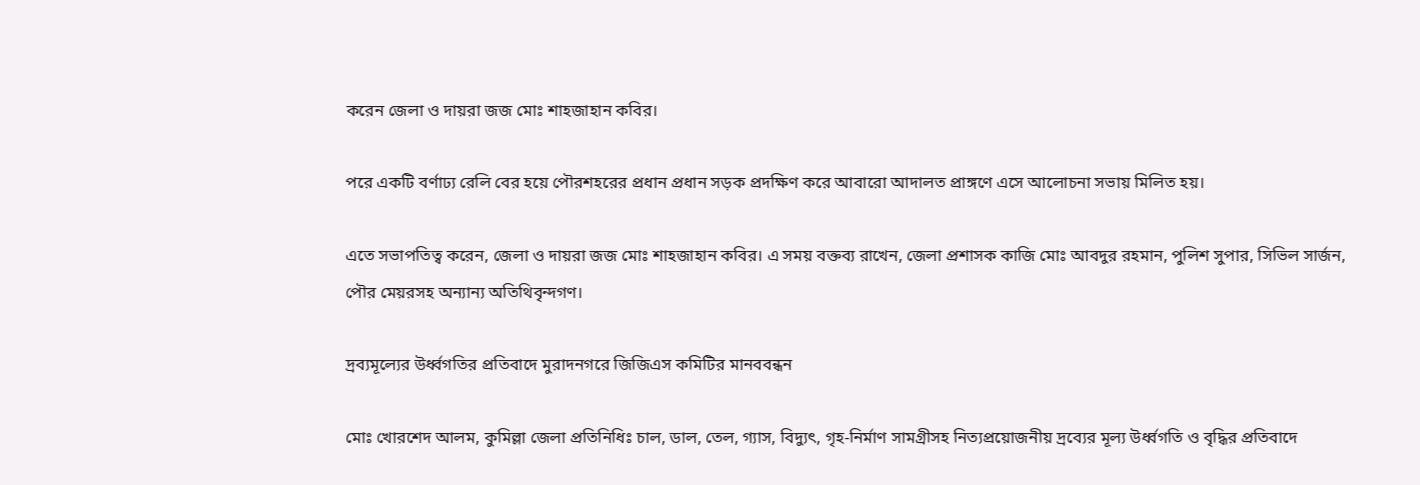করেন জেলা ও দায়রা জজ মোঃ শাহজাহান কবির।

পরে একটি বর্ণাঢ্য রেলি বের হয়ে পৌরশহরের প্রধান প্রধান সড়ক প্রদক্ষিণ করে আবারো আদালত প্রাঙ্গণে এসে আলোচনা সভায় মিলিত হয়।

এতে সভাপতিত্ব করেন, জেলা ও দায়রা জজ মোঃ শাহজাহান কবির। এ সময় বক্তব্য রাখেন, জেলা প্রশাসক কাজি মোঃ আবদুর রহমান, পুলিশ সুপার, সিভিল সার্জন, পৌর মেয়রসহ অন্যান্য অতিথিবৃন্দগণ।

দ্রব্যমূল্যের উর্ধ্বগতির প্রতিবাদে মুরাদনগরে জিজিএস কমিটির মানববন্ধন

মোঃ খোরশেদ আলম, কুমিল্লা জেলা প্রতিনিধিঃ চাল, ডাল, তেল, গ্যাস, বিদ্যুৎ, গৃহ-নির্মাণ সামগ্রীসহ নিত্যপ্রয়োজনীয় দ্রব্যের মূল্য উর্ধ্বগতি ও বৃদ্ধির প্রতিবাদে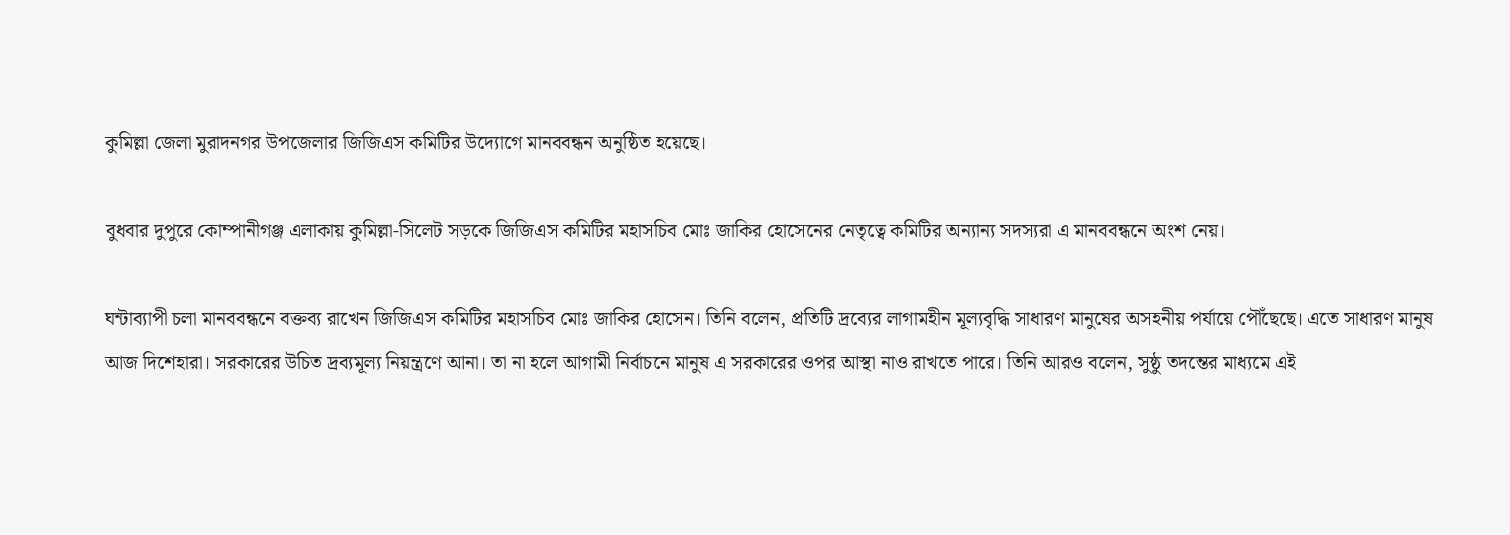কুমিল্লা জেলা মুরাদনগর উপজেলার জিজিএস কমিটির উদ্যোগে মানববন্ধন অনুষ্ঠিত হয়েছে।

বুধবার দুপুরে কোম্পানীগঞ্জ এলাকায় কুমিল্লা-সিলেট সড়কে জিজিএস কমিটির মহাসচিব মোঃ জাকির হোসেনের নেতৃত্বে কমিটির অন্যান্য সদস্যরা এ মানববন্ধনে অংশ নেয়।

ঘন্টাব্যাপী চলা মানববন্ধনে বক্তব্য রাখেন জিজিএস কমিটির মহাসচিব মোঃ জাকির হোসেন। তিনি বলেন, প্রতিটি দ্রব্যের লাগামহীন মূল্যবৃদ্ধি সাধারণ মানুষের অসহনীয় পর্যায়ে পৌঁছেছে। এতে সাধারণ মানুষ আজ দিশেহারা। সরকারের উচিত দ্রব্যমূল্য নিয়ন্ত্রণে আনা। তা না হলে আগামী নির্বাচনে মানুষ এ সরকারের ওপর আস্থা নাও রাখতে পারে। তিনি আরও বলেন, সুষ্ঠু তদন্তের মাধ্যমে এই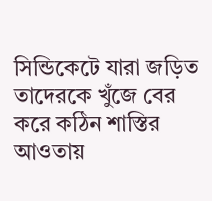সিন্ডিকেটে যারা জড়িত তাদেরকে খুঁজে বের করে কঠিন শাস্তির আওতায়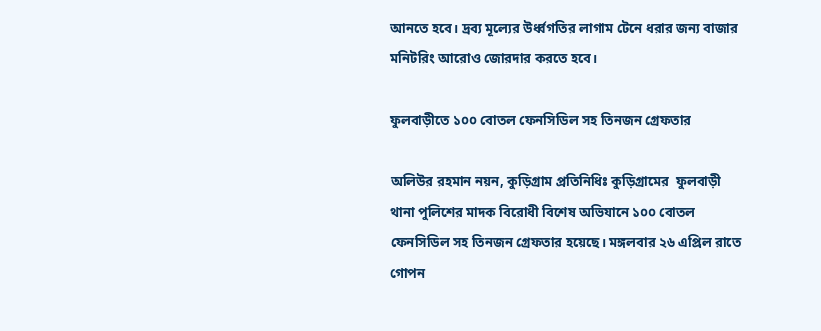আনতে হবে। দ্রব্য মূল্যের উর্ধ্বগতির লাগাম টেনে ধরার জন্য বাজার মনিটরিং আরোও জোরদার করতে হবে।

ফুলবাড়ীতে ১০০ বোতল ফেনসিডিল সহ তিনজন গ্রেফতার

অলিউর রহমান নয়ন, কুড়িগ্রাম প্রতিনিধিঃ কুড়িগ্রামের  ফুলবাড়ী থানা পুলিশের মাদক বিরোধী বিশেষ অভিযানে ১০০ বোতল ফেনসিডিল সহ তিনজন গ্রেফতার হয়েছে। মঙ্গলবার ২৬ এপ্রিল রাতে গোপন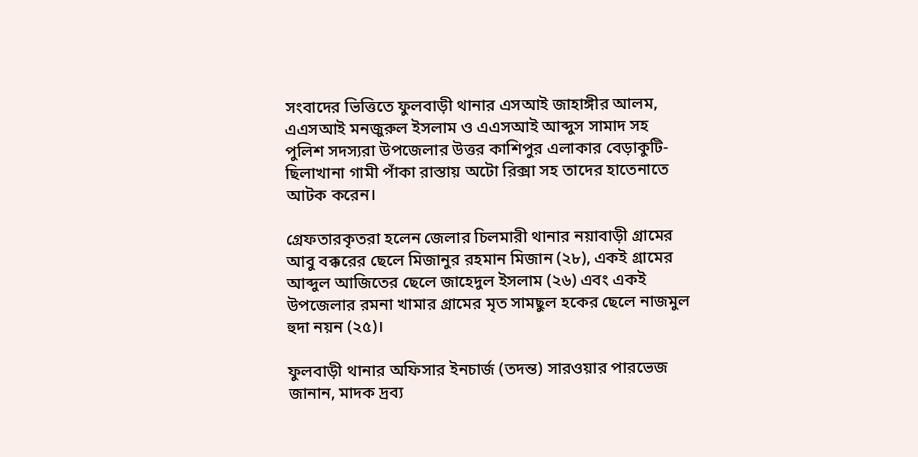সংবাদের ভিত্তিতে ফুলবাড়ী থানার এসআই জাহাঙ্গীর আলম, এএসআই মনজুরুল ইসলাম ও এএসআই আব্দুস সামাদ সহ পুলিশ সদস্যরা উপজেলার উত্তর কাশিপুর এলাকার বেড়াকুটি-ছিলাখানা গামী পাঁকা রাস্তায় অটো রিক্সা সহ তাদের হাতেনাতে আটক করেন।

গ্রেফতারকৃতরা হলেন জেলার চিলমারী থানার নয়াবাড়ী গ্রামের আবু বক্করের ছেলে মিজানুর রহমান মিজান (২৮), একই গ্রামের আব্দুল আজিতের ছেলে জাহেদুল ইসলাম (২৬) এবং একই উপজেলার রমনা খামার গ্রামের মৃত সামছুল হকের ছেলে নাজমুল হুদা নয়ন (২৫)।

ফুলবাড়ী থানার অফিসার ইনচার্জ (তদন্ত) সারওয়ার পারভেজ জানান, মাদক দ্রব্য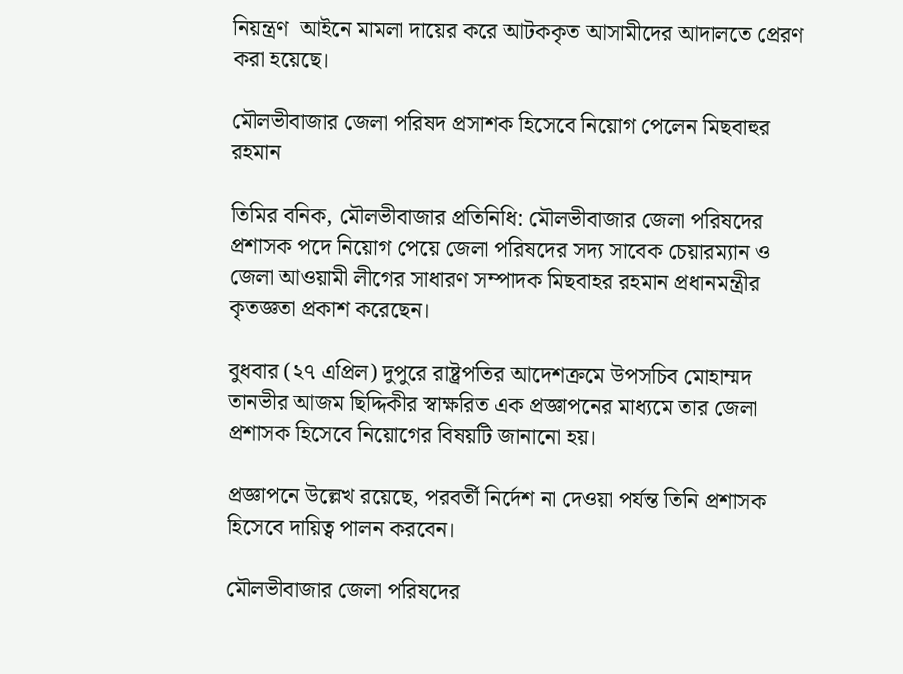নিয়ন্ত্রণ  আইনে মামলা দায়ের করে আটককৃত আসামীদের আদালতে প্রেরণ করা হয়েছে।

মৌলভীবাজার জেলা পরিষদ প্রসাশক হিসেবে নিয়োগ পেলেন মিছবাহুর রহমান

তিমির বনিক, মৌলভীবাজার প্রতিনিধি: মৌলভীবাজার জেলা পরিষদের প্রশাসক পদে নিয়োগ পেয়ে জেলা পরিষদের সদ্য সাবেক চেয়ারম্যান ও জেলা আওয়ামী লীগের সাধারণ সম্পাদক মিছবাহর রহমান প্রধানমন্ত্রীর কৃতজ্ঞতা প্রকাশ করেছেন।

বুধবার (২৭ এপ্রিল) দুপুরে রাষ্ট্রপতির আদেশক্রমে উপসচিব মোহাম্মদ তানভীর আজম ছিদ্দিকীর স্বাক্ষরিত এক প্রজ্ঞাপনের মাধ্যমে তার জেলা প্রশাসক হিসেবে নিয়োগের বিষয়টি জানানো হয়।

প্রজ্ঞাপনে উল্লেখ রয়েছে, পরবর্তী নির্দেশ না দেওয়া পর্যন্ত তিনি প্রশাসক হিসেবে দায়িত্ব পালন করবেন।

মৌলভীবাজার জেলা পরিষদের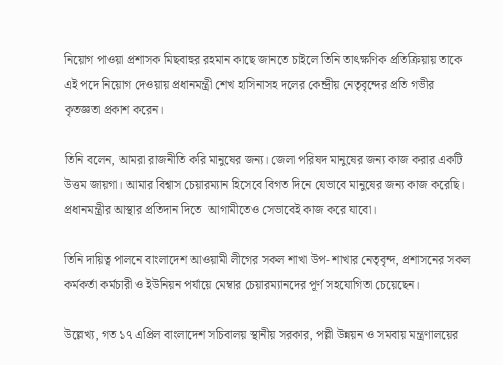নিয়োগ পাওয়া প্রশাসক মিছবাহুর রহমান কাছে জানতে চাইলে তিনি তাৎক্ষণিক প্রতিক্রিয়ায় তাকে এই পদে নিয়োগ দেওয়ায় প্রধানমন্ত্রী শেখ হাসিনাসহ দলের কেন্দ্রীয় নেতৃবৃন্দের প্রতি গভীর কৃতজ্ঞতা প্রকাশ করেন।

তিনি বলেন, আমরা রাজনীতি করি মানুষের জন্য। জেলা পরিষদ মানুষের জন্য কাজ করার একটি উত্তম জায়গা। আমার বিশ্বাস চেয়ারম্যান হিসেবে বিগত দিনে যেভাবে মানুষের জন্য কাজ করেছি। প্রধানমন্ত্রীর আস্থার প্রতিদান দিতে  আগামীতেও সেভাবেই কাজ করে যাবো।

তিনি দায়িত্ব পালনে বাংলাদেশ আওয়ামী লীগের সকল শাখা উপ- শাখার নেতৃবৃন্দ, প্রশাসনের সকল কর্মকর্তা কর্মচারী ও ইউনিয়ন পর্যায়ে মেম্বার চেয়ারম্যানদের পূর্ণ সহযোগিতা চেয়েছেন।

উল্লেখ্য, গত ১৭ এপ্রিল বাংলাদেশ সচিবালয় স্থানীয় সরকার, পল্লী উন্নয়ন ও সমবায় মন্ত্রণালয়ের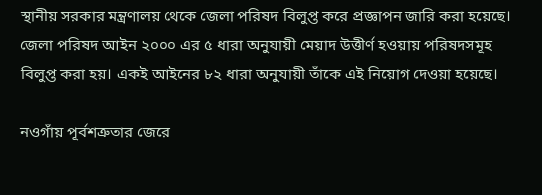স্থানীয় সরকার মন্ত্রণালয় থেকে জেলা পরিষদ বিলুপ্ত করে প্রজ্ঞাপন জারি করা হয়েছে। জেলা পরিষদ আইন ২০০০ এর ৫ ধারা অনুযায়ী মেয়াদ উত্তীর্ণ হওয়ায় পরিষদসমূহ বিলুপ্ত করা হয়। একই আইনের ৮২ ধারা অনুযায়ী তাঁকে এই নিয়োগ দেওয়া হয়েছে।

নওগাঁয় পূর্বশত্রুতার জেরে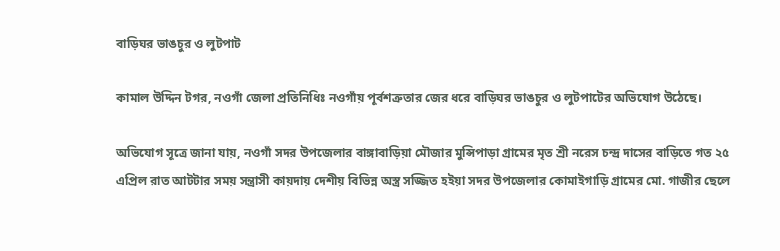বাড়িঘর ভাঙচুর ও লুটপাট

কামাল উদ্দিন টগর, নওগাঁ জেলা প্রতিনিধিঃ নওগাঁয় পূর্বশত্রুতার জের ধরে বাড়িঘর ভাঙচুর ও লুটপাটের অভিযোগ উঠেছে।

অভিযোগ সূত্রে জানা যায়, নওগাঁ সদর উপজেলার বাঙ্গাবাড়িয়া মৌজার মুন্সিপাড়া গ্রামের মৃত শ্রী নরেস চন্দ্র দাসের বাড়িতে গত ২৫ এপ্রিল রাত আটটার সময় সন্ত্রাসী কায়দায় দেশীয় বিভিন্ন অস্ত্র সজ্জিত হইয়া সদর উপজেলার কোমাইগাড়ি গ্রামের মো. গাজীর ছেলে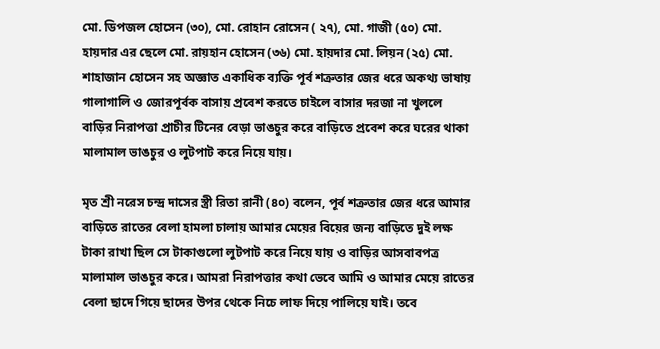মো. ডিপজল হোসেন (৩০), মো. রোহান রোসেন ( ২৭), মো. গাজী (৫০) মো. হায়দার এর ছেলে মো. রায়হান হোসেন (৩৬) মো. হায়দার মো. লিয়ন (২৫) মো. শাহাজান হোসেন সহ অজ্ঞাত একাধিক ব্যক্তি পূর্ব শত্রুতার জের ধরে অকথ্য ভাষায় গালাগালি ও জোরপূর্বক বাসায় প্রবেশ করতে চাইলে বাসার দরজা না খুললে বাড়ির নিরাপত্তা প্রাচীর টিনের বেড়া ভাঙচুর করে বাড়িতে প্রবেশ করে ঘরের থাকা মালামাল ভাঙচুর ও লুটপাট করে নিয়ে যায়।

মৃত শ্রী নরেস চন্দ্র দাসের স্ত্রী রিতা রানী (৪০) বলেন, পূর্ব শত্রুতার জের ধরে আমার বাড়িতে রাতের বেলা হামলা চালায় আমার মেয়ের বিয়ের জন্য বাড়িতে দুই লক্ষ টাকা রাখা ছিল সে টাকাগুলো লুটপাট করে নিয়ে যায় ও বাড়ির আসবাবপত্র মালামাল ভাঙচুর করে। আমরা নিরাপত্তার কথা ভেবে আমি ও আমার মেয়ে রাতের বেলা ছাদে গিয়ে ছাদের উপর থেকে নিচে লাফ দিয়ে পালিয়ে যাই। তবে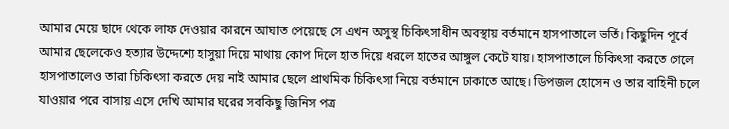আমার মেয়ে ছাদে থেকে লাফ দেওয়ার কারনে আঘাত পেয়েছে সে এখন অসুস্থ চিকিৎসাধীন অবস্থায় বর্তমানে হাসপাতালে ভর্তি। কিছুদিন পূর্বে আমার ছেলেকেও হত্যার উদ্দেশ্যে হাসুয়া দিয়ে মাথায় কোপ দিলে হাত দিয়ে ধরলে হাতের আঙ্গুল কেটে যায়। হাসপাতালে চিকিৎসা করতে গেলে হাসপাতালেও তারা চিকিৎসা করতে দেয় নাই আমার ছেলে প্রাথমিক চিকিৎসা নিয়ে বর্তমানে ঢাকাতে আছে। ডিপজল হোসেন ও তার বাহিনী চলে যাওয়ার পরে বাসায় এসে দেখি আমার ঘরের সবকিছু জিনিস পত্র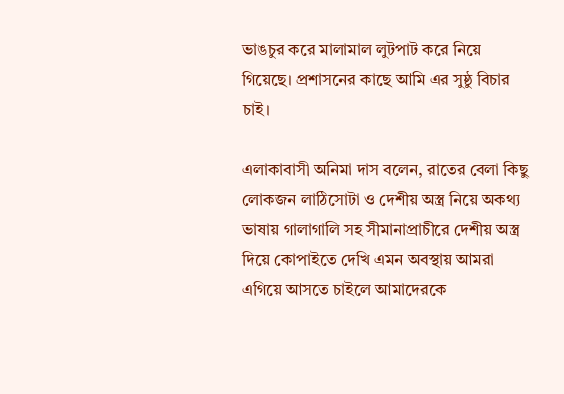ভাঙচুর করে মালামাল লুটপাট করে নিয়ে গিয়েছে। প্রশাসনের কাছে আমি এর সুষ্ঠু বিচার চাই।

এলাকাবাসী অনিমা দাস বলেন, রাতের বেলা কিছু লোকজন লাঠিসোটা ও দেশীয় অস্ত্র নিয়ে অকথ্য ভাষায় গালাগালি সহ সীমানাপ্রাচীরে দেশীয় অস্ত্র দিয়ে কোপাইতে দেখি এমন অবস্থায় আমরা এগিয়ে আসতে চাইলে আমাদেরকে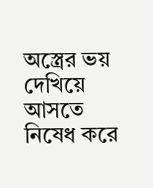অস্ত্রের ভয় দেখিয়ে আসতে নিষেধ করে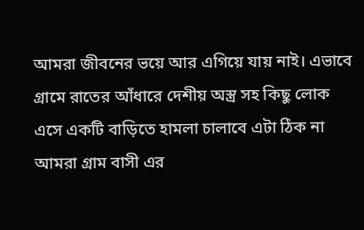আমরা জীবনের ভয়ে আর এগিয়ে যায় নাই। এভাবে গ্রামে রাতের আঁধারে দেশীয় অস্ত্র সহ কিছু লোক এসে একটি বাড়িতে হামলা চালাবে এটা ঠিক না আমরা গ্রাম বাসী এর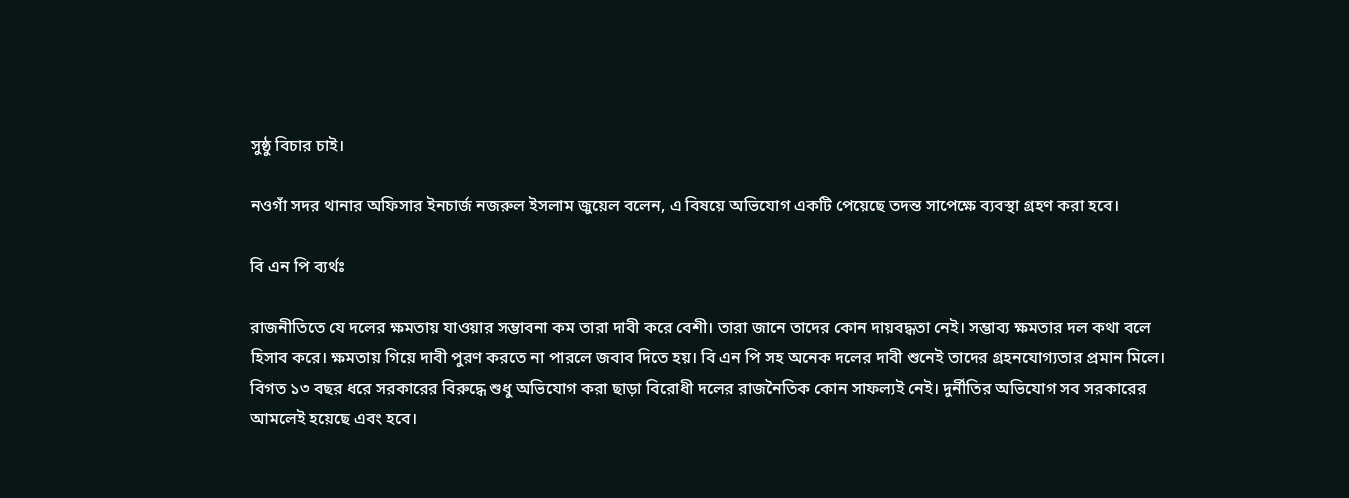সুষ্ঠু বিচার চাই।

নওগাঁ সদর থানার অফিসার ইনচার্জ নজরুল ইসলাম জুয়েল বলেন, এ বিষয়ে অভিযোগ একটি পেয়েছে তদন্ত সাপেক্ষে ব্যবস্থা গ্রহণ করা হবে।

বি এন পি ব্যর্থঃ

রাজনীতিতে যে দলের ক্ষমতায় যাওয়ার সম্ভাবনা কম তারা দাবী করে বেশী। তারা জানে তাদের কোন দায়বদ্ধতা নেই। সম্ভাব্য ক্ষমতার দল কথা বলে হিসাব করে। ক্ষমতায় গিয়ে দাবী পুরণ করতে না পারলে জবাব দিতে হয়। বি এন পি সহ অনেক দলের দাবী শুনেই তাদের গ্রহনযোগ্যতার প্রমান মিলে। বিগত ১৩ বছর ধরে সরকারের বিরুদ্ধে শুধু অভিযোগ করা ছাড়া বিরোধী দলের রাজনৈতিক কোন সাফল্যই নেই। দুর্নীতির অভিযোগ সব সরকারের আমলেই হয়েছে এবং হবে।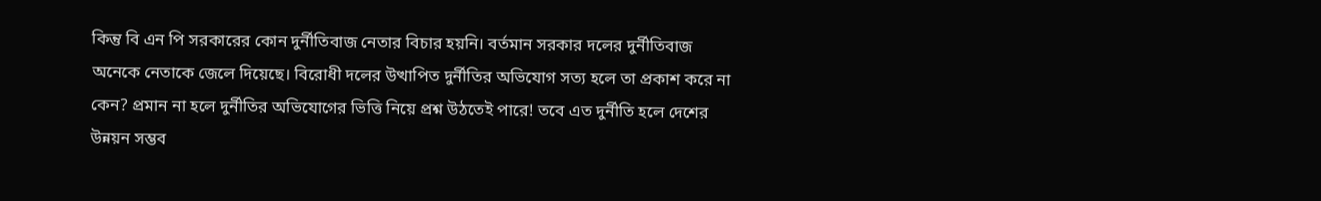কিন্তু বি এন পি সরকারের কোন দুর্নীতিবাজ নেতার বিচার হয়নি। বর্তমান সরকার দলের দুর্নীতিবাজ অনেকে নেতাকে জেলে দিয়েছে। বিরোধী দলের উত্থাপিত দুর্নীতির অভিযোগ সত্য হলে তা প্রকাশ করে না কেন? প্রমান না হলে দুর্নীতির অভিযোগের ভিত্তি নিয়ে প্রশ্ন উঠতেই পারে! তবে এত দুর্নীতি হলে দেশের উন্নয়ন সম্ভব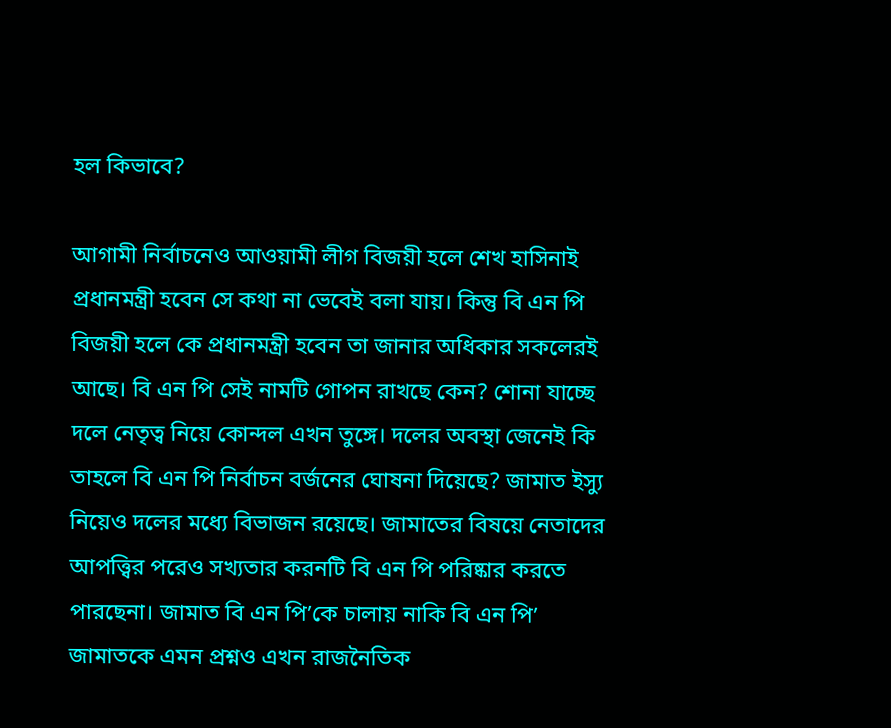হল কিভাবে?

আগামী নির্বাচনেও আওয়ামী লীগ বিজয়ী হলে শেখ হাসিনাই প্রধানমন্ত্রী হবেন সে কথা না ভেবেই বলা যায়। কিন্তু বি এন পি বিজয়ী হলে কে প্রধানমন্ত্রী হবেন তা জানার অধিকার সকলেরই আছে। বি এন পি সেই নামটি গোপন রাখছে কেন? শোনা যাচ্ছে দলে নেতৃত্ব নিয়ে কোন্দল এখন তুঙ্গে। দলের অবস্থা জেনেই কি তাহলে বি এন পি নির্বাচন বর্জনের ঘোষনা দিয়েছে? জামাত ইস্যু নিয়েও দলের মধ্যে বিভাজন রয়েছে। জামাতের বিষয়ে নেতাদের আপত্ত্বির পরেও সখ্যতার করনটি বি এন পি পরিষ্কার করতে পারছেনা। জামাত বি এন পি’কে চালায় নাকি বি এন পি’ জামাতকে এমন প্রশ্নও এখন রাজনৈতিক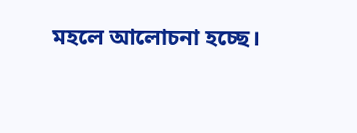মহলে আলোচনা হচ্ছে।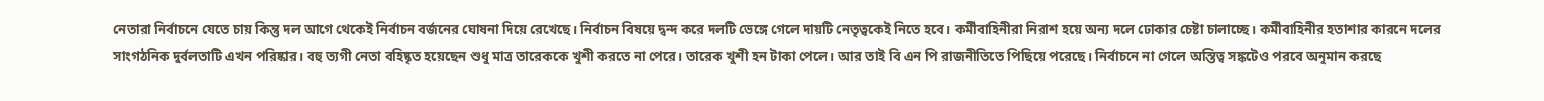নেতারা নির্বাচনে যেতে চায় কিন্তু দল আগে থেকেই নির্বাচন বর্জনের ঘোষনা দিয়ে রেখেছে। নির্বাচন বিষয়ে দ্বন্দ করে দলটি ভেঙ্গে গেলে দায়টি নেতৃত্বকেই নিতে হবে। কর্মীবাহিনীরা নিরাশ হয়ে অন্য দলে ঢোকার চেষ্টা চালাচ্ছে। কর্মীবাহিনীর হতাশার কারনে দলের সাংগঠনিক দুর্বলতাটি এখন পরিষ্কার। বহু ত্যগী নেতা বহিষ্কৃত হয়েছেন শুধু মাত্র তারেককে খুশী করতে না পেরে। তারেক খুশী হন টাকা পেলে। আর তাই বি এন পি রাজনীতিতে পিছিয়ে পরেছে। নির্বাচনে না গেলে অস্তিত্ব সঙ্কটেও পরবে অনুমান করছে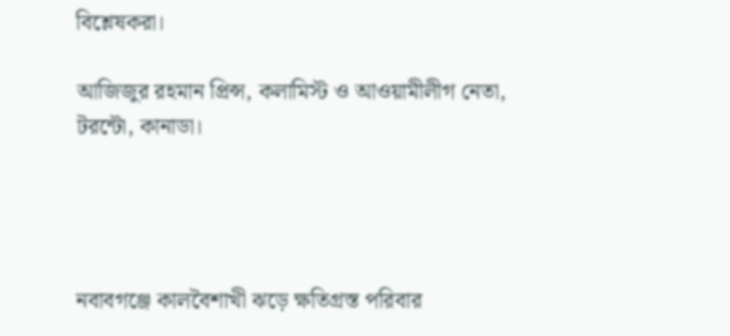বিশ্লেষকরা।

আজিজুর রহমান প্রিন্স, কলামিস্ট ও আওয়ামীলীগ নেতা, টরন্টো, কানাডা।




নবাবগঞ্জে কালবৈশাখী ঝড়ে ক্ষতিগ্রস্ত পরিবার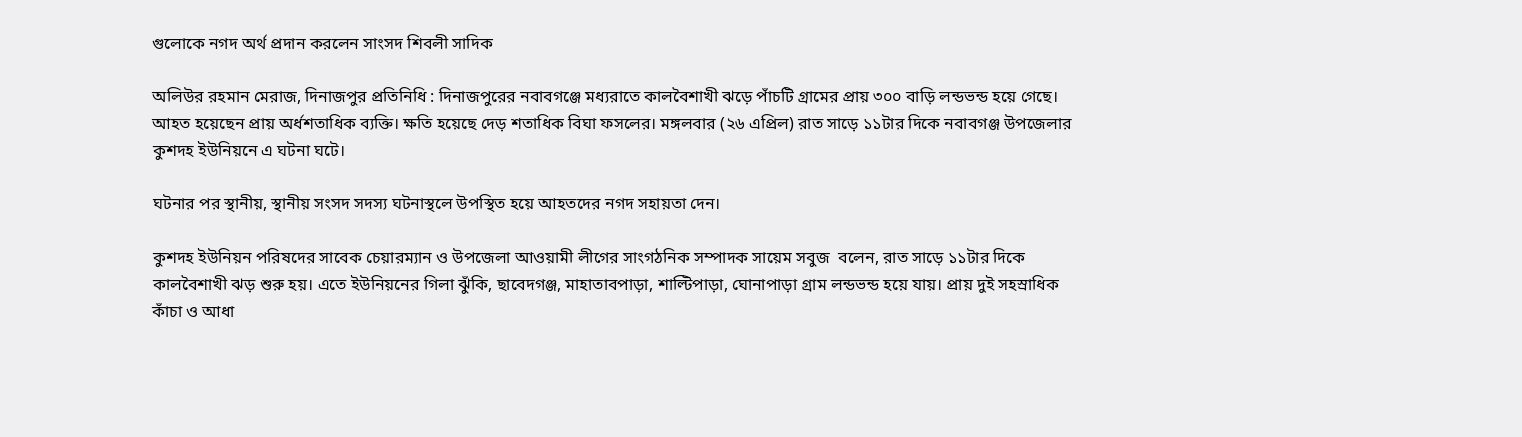গুলোকে নগদ অর্থ প্রদান করলেন সাংসদ শিবলী সাদিক

অলিউর রহমান মেরাজ, দিনাজপুর প্রতিনিধি : দিনাজপুরের নবাবগঞ্জে মধ্যরাতে কালবৈশাখী ঝড়ে পাঁচটি গ্রামের প্রায় ৩০০ বাড়ি লন্ডভন্ড হয়ে গেছে। আহত হয়েছেন প্রায় অর্ধশতাধিক ব্যক্তি। ক্ষতি হয়েছে দেড় শতাধিক বিঘা ফসলের। মঙ্গলবার (২৬ এপ্রিল) রাত সাড়ে ১১টার দিকে নবাবগঞ্জ উপজেলার কুশদহ ইউনিয়নে এ ঘটনা ঘটে।

ঘটনার পর স্থানীয়, স্থানীয় সংসদ সদস্য ঘটনাস্থলে উপস্থিত হয়ে আহতদের নগদ সহায়তা দেন।

কুশদহ ইউনিয়ন পরিষদের সাবেক চেয়ারম্যান ও উপজেলা আওয়ামী লীগের সাংগঠনিক সম্পাদক সায়েম সবুজ  বলেন, রাত সাড়ে ১১টার দিকে কালবৈশাখী ঝড় শুরু হয়। এতে ইউনিয়নের গিলা ঝুঁকি, ছাবেদগঞ্জ, মাহাতাবপাড়া, শাল্টিপাড়া, ঘোনাপাড়া গ্রাম লন্ডভন্ড হয়ে যায়। প্রায় দুই সহস্রাধিক কাঁচা ও আধা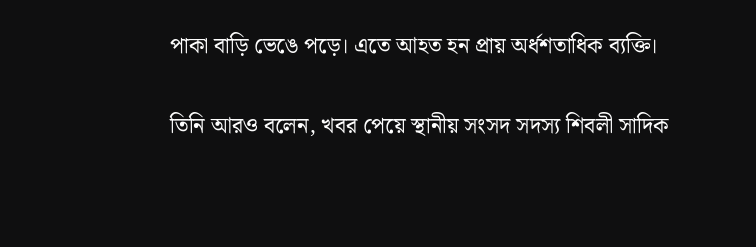পাকা বাড়ি ভেঙে পড়ে। এতে আহত হন প্রায় অর্ধশতাধিক ব্যক্তি।

তিনি আরও বলেন, খবর পেয়ে স্থানীয় সংসদ সদস্য শিবলী সাদিক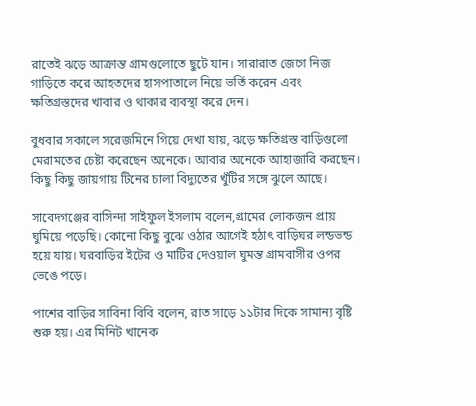রাতেই ঝড়ে আক্রান্ত গ্রামগুলোতে ছুটে যান। সারারাত জেগে নিজ গাড়িতে করে আহতদের হাসপাতালে নিয়ে ভর্তি করেন এবং ক্ষতিগ্রস্তদের খাবার ও থাকার ব্যবস্থা করে দেন।

বুধবার সকালে সরেজমিনে গিয়ে দেখা যায়, ঝড়ে ক্ষতিগ্রস্ত বাড়িগুলো মেরামতের চেষ্টা করেছেন অনেকে। আবার অনেকে আহাজারি করছেন। কিছু কিছু জায়গায় টিনের চালা বিদ্যুতের খুঁটির সঙ্গে ঝুলে আছে।

সাবেদগঞ্জের বাসিন্দা সাইফুল ইসলাম বলেন,গ্রামের লোকজন প্রায় ঘুমিয়ে পড়েছি। কোনো কিছু বুঝে ওঠার আগেই হঠাৎ বাড়িঘর লন্ডভন্ড হয়ে যায়। ঘরবাড়ির ইটের ও মাটির দেওয়াল ঘুমন্ত গ্রামবাসীর ওপর ভেঙে পড়ে।

পাশের বাড়ির সাবিনা বিবি বলেন, রাত সাড়ে ১১টার দিকে সামান্য বৃষ্টি শুরু হয়। এর মিনিট খানেক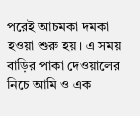পরেই আচমকা দমকা হওয়া শুরু হয়। এ সময় বাড়ির পাকা দেওয়ালের নিচে আমি ও এক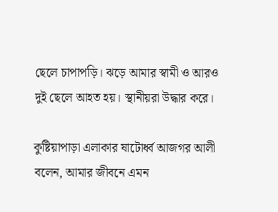ছেলে চাপাপড়ি। ঝড়ে আমার স্বামী ও আরও দুই ছেলে আহত হয়। স্থানীয়রা উদ্ধার করে।

কুষ্টিয়াপাড়া এলাকার ষাটোর্ধ্ব আজগর আলী বলেন, আমার জীবনে এমন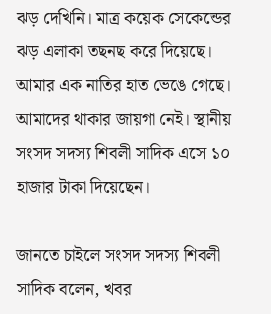ঝড় দেখিনি। মাত্র কয়েক সেকেন্ডের ঝড় এলাকা তছনছ করে দিয়েছে। আমার এক নাতির হাত ভেঙে গেছে। আমাদের থাকার জায়গা নেই। স্থানীয় সংসদ সদস্য শিবলী সাদিক এসে ১০ হাজার টাকা দিয়েছেন।

জানতে চাইলে সংসদ সদস্য শিবলী সাদিক বলেন, খবর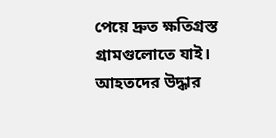পেয়ে দ্রুত ক্ষতিগ্রস্ত গ্রামগুলোতে যাই। আহতদের উদ্ধার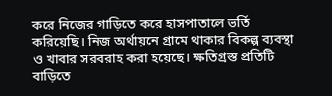করে নিজের গাড়িতে করে হাসপাতালে ভর্তি করিয়েছি। নিজ অর্থায়নে গ্রামে থাকার বিকল্প ব্যবস্থা ও খাবার সরবরাহ করা হয়েছে। ক্ষতিগ্রস্ত প্রতিটি বাড়িতে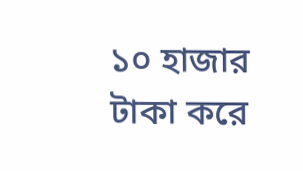১০ হাজার টাকা করে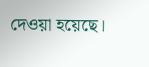দেওয়া হয়েছে।